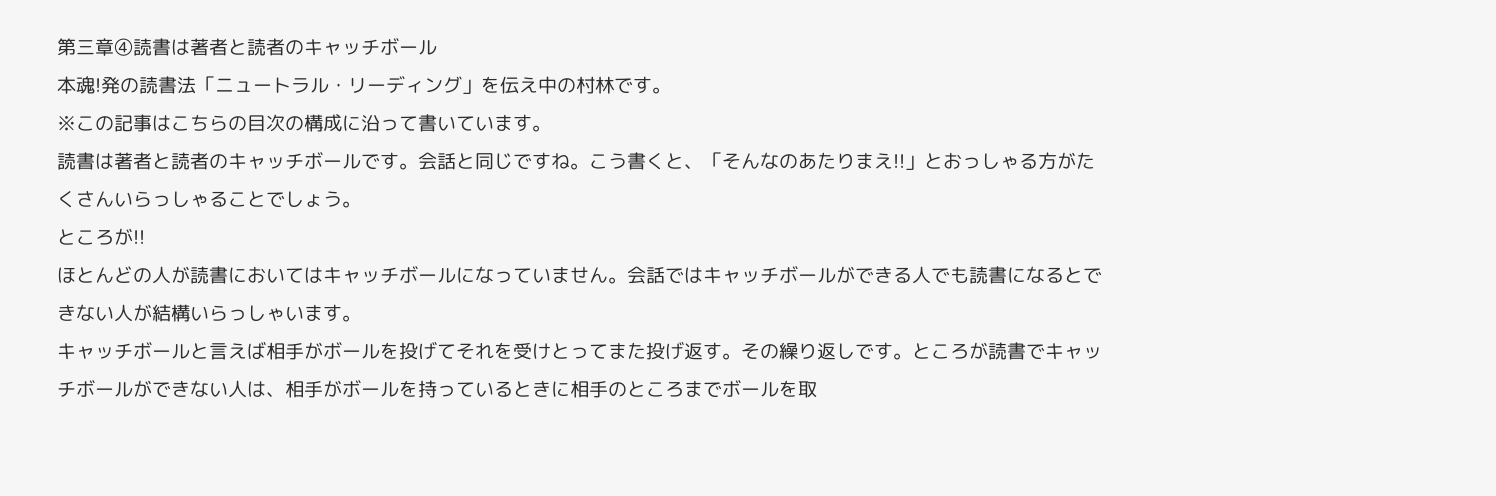第三章④読書は著者と読者のキャッチボール
本魂!発の読書法「ニュートラル・リーディング」を伝え中の村林です。
※この記事はこちらの目次の構成に沿って書いています。
読書は著者と読者のキャッチボールです。会話と同じですね。こう書くと、「そんなのあたりまえ!!」とおっしゃる方がたくさんいらっしゃることでしょう。
ところが!!
ほとんどの人が読書においてはキャッチボールになっていません。会話ではキャッチボールができる人でも読書になるとできない人が結構いらっしゃいます。
キャッチボールと言えば相手がボールを投げてそれを受けとってまた投げ返す。その繰り返しです。ところが読書でキャッチボールができない人は、相手がボールを持っているときに相手のところまでボールを取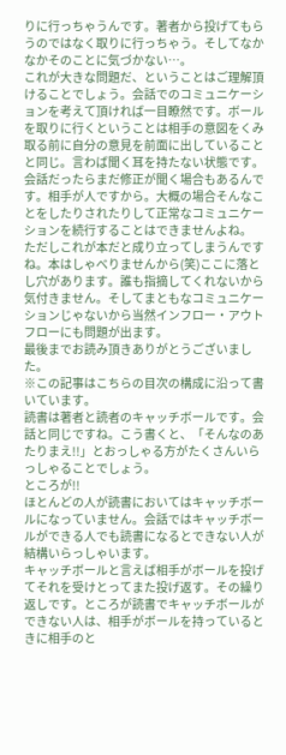りに行っちゃうんです。著者から投げてもらうのではなく取りに行っちゃう。そしてなかなかそのことに気づかない…。
これが大きな問題だ、ということはご理解頂けることでしょう。会話でのコミュニケーションを考えて頂ければ一目瞭然です。ボールを取りに行くということは相手の意図をくみ取る前に自分の意見を前面に出していることと同じ。言わば聞く耳を持たない状態です。
会話だったらまだ修正が聞く場合もあるんです。相手が人ですから。大概の場合そんなことをしたりされたりして正常なコミュニケーションを続行することはできませんよね。
ただしこれが本だと成り立ってしまうんですね。本はしゃべりませんから(笑)ここに落とし穴があります。誰も指摘してくれないから気付きません。そしてまともなコミュニケーションじゃないから当然インフロー・アウトフローにも問題が出ます。
最後までお読み頂きありがとうございました。
※この記事はこちらの目次の構成に沿って書いています。
読書は著者と読者のキャッチボールです。会話と同じですね。こう書くと、「そんなのあたりまえ!!」とおっしゃる方がたくさんいらっしゃることでしょう。
ところが!!
ほとんどの人が読書においてはキャッチボールになっていません。会話ではキャッチボールができる人でも読書になるとできない人が結構いらっしゃいます。
キャッチボールと言えば相手がボールを投げてそれを受けとってまた投げ返す。その繰り返しです。ところが読書でキャッチボールができない人は、相手がボールを持っているときに相手のと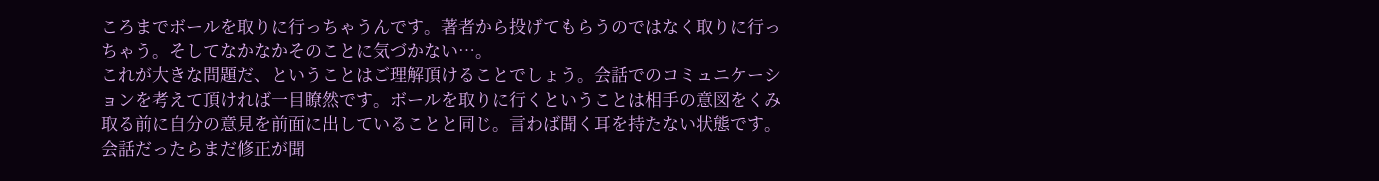ころまでボールを取りに行っちゃうんです。著者から投げてもらうのではなく取りに行っちゃう。そしてなかなかそのことに気づかない…。
これが大きな問題だ、ということはご理解頂けることでしょう。会話でのコミュニケーションを考えて頂ければ一目瞭然です。ボールを取りに行くということは相手の意図をくみ取る前に自分の意見を前面に出していることと同じ。言わば聞く耳を持たない状態です。
会話だったらまだ修正が聞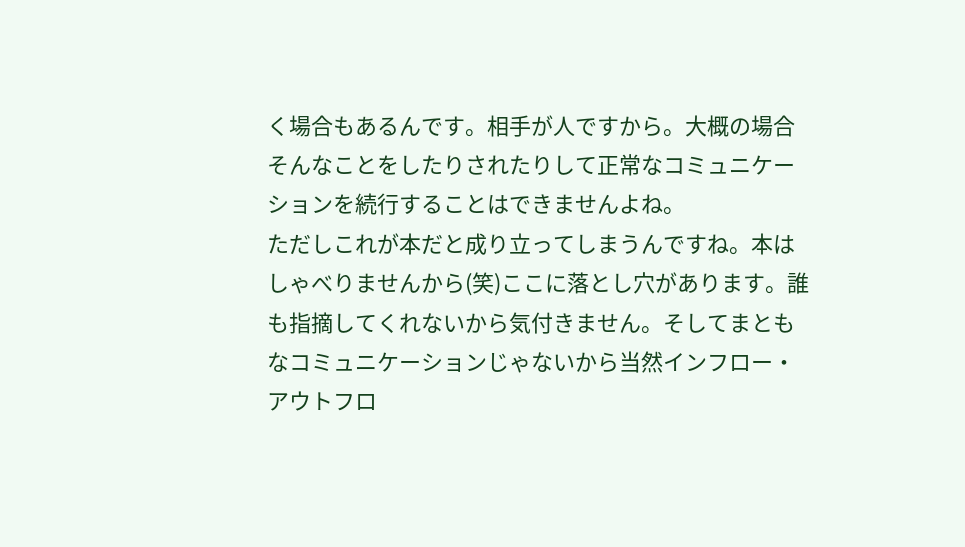く場合もあるんです。相手が人ですから。大概の場合そんなことをしたりされたりして正常なコミュニケーションを続行することはできませんよね。
ただしこれが本だと成り立ってしまうんですね。本はしゃべりませんから(笑)ここに落とし穴があります。誰も指摘してくれないから気付きません。そしてまともなコミュニケーションじゃないから当然インフロー・アウトフロ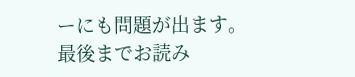ーにも問題が出ます。
最後までお読み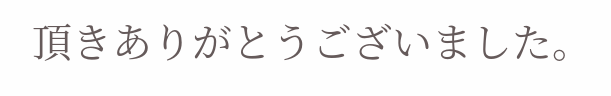頂きありがとうございました。